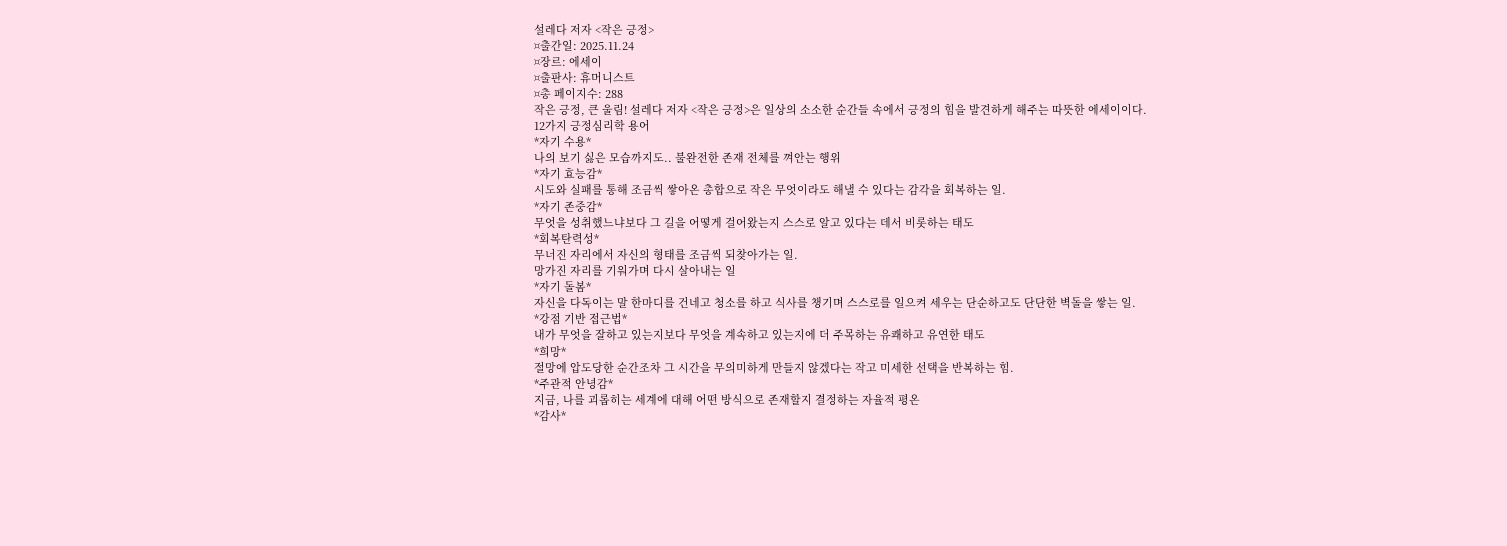설레다 저자 <작은 긍정>
¤출간일: 2025.11.24
¤장르: 에세이
¤출판사: 휴머니스트
¤총 페이지수: 288
작은 긍정, 큰 울림! 설레다 저자 <작은 긍정>은 일상의 소소한 순간들 속에서 긍정의 힘을 발견하게 해주는 따뜻한 에세이이다.
12가지 긍정심리학 용어
*자기 수용*
나의 보기 싫은 모습까지도.. 불완전한 존재 전체를 껴안는 행위
*자기 효능감*
시도와 실패를 통해 조금씩 쌓아온 총합으로 작은 무엇이라도 해낼 수 있다는 감각을 회복하는 일.
*자기 존중감*
무엇을 성취했느냐보다 그 길을 어떻게 걸어왔는지 스스로 알고 있다는 데서 비롯하는 태도
*회복탄력성*
무너진 자리에서 자신의 형태를 조금씩 되찾아가는 일.
망가진 자리를 기워가며 다시 살아내는 일
*자기 돌봄*
자신을 다독이는 말 한마디를 건네고 청소를 하고 식사를 챙기며 스스로를 일으켜 세우는 단순하고도 단단한 벽돌을 쌓는 일.
*강점 기반 접근법*
내가 무엇을 잘하고 있는지보다 무엇을 계속하고 있는지에 더 주목하는 유쾌하고 유연한 태도
*희망*
절망에 압도당한 순간조차 그 시간을 무의미하게 만들지 않겠다는 작고 미세한 선택을 반복하는 힘.
*주관적 안녕감*
지금, 나를 괴롭히는 세계에 대해 어떤 방식으로 존재할지 결정하는 자율적 평온
*감사*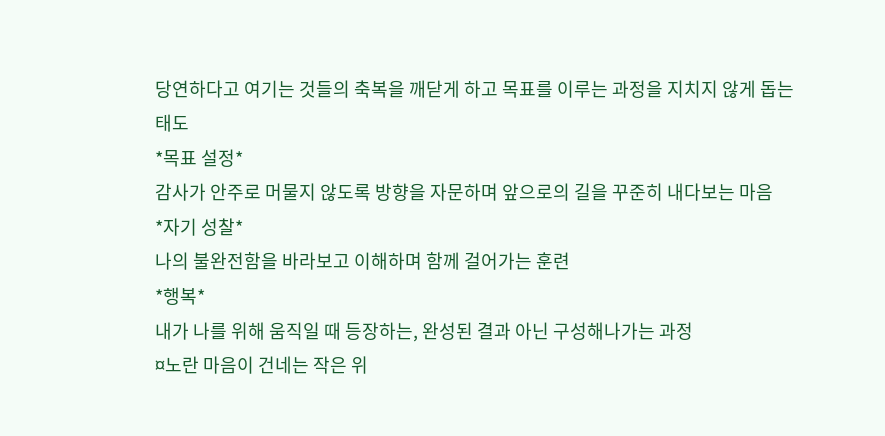당연하다고 여기는 것들의 축복을 깨닫게 하고 목표를 이루는 과정을 지치지 않게 돕는 태도
*목표 설정*
감사가 안주로 머물지 않도록 방향을 자문하며 앞으로의 길을 꾸준히 내다보는 마음
*자기 성찰*
나의 불완전함을 바라보고 이해하며 함께 걸어가는 훈련
*행복*
내가 나를 위해 움직일 때 등장하는, 완성된 결과 아닌 구성해나가는 과정
¤노란 마음이 건네는 작은 위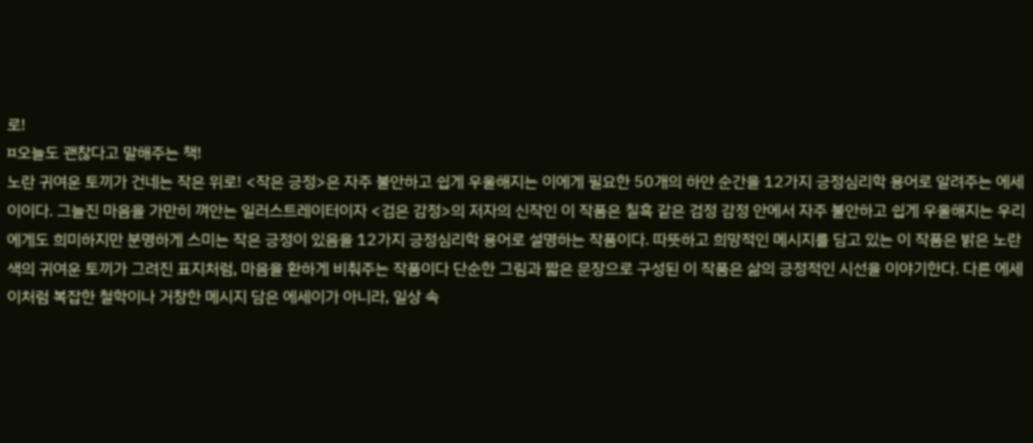로!
¤오늘도 괜찮다고 말해주는 책!
노란 귀여운 토끼가 건네는 작은 위로! <작은 긍정>은 자주 불안하고 쉽게 우울해지는 이에게 필요한 50개의 하얀 순간을 12가지 긍정심리학 용어로 알려주는 에세이이다. 그늘진 마음을 가만히 껴안는 일러스트레이터이자 <검은 감정>의 저자의 신작인 이 작품은 칠흑 같은 검정 감정 안에서 자주 불안하고 쉽게 우울해지는 우리에게도 희미하지만 분명하게 스미는 작은 긍정이 있음을 12가지 긍정심리학 용어로 설명하는 작품이다. 따뜻하고 희망적인 메시지를 담고 있는 이 작품은 밝은 노란색의 귀여운 토끼가 그려진 표지처럼, 마음을 환하게 비춰주는 작품이다 단순한 그림과 짧은 문장으로 구성된 이 작품은 삶의 긍정적인 시선을 이야기한다. 다른 에세이처럼 복잡한 철학이나 거창한 메시지 담은 에세이가 아니라, 일상 속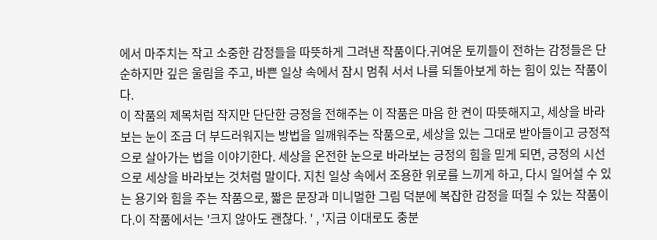에서 마주치는 작고 소중한 감정들을 따뜻하게 그려낸 작품이다.귀여운 토끼들이 전하는 감정들은 단순하지만 깊은 울림을 주고, 바쁜 일상 속에서 잠시 멈춰 서서 나를 되돌아보게 하는 힘이 있는 작품이다.
이 작품의 제목처럼 작지만 단단한 긍정을 전해주는 이 작품은 마음 한 켠이 따뜻해지고, 세상을 바라보는 눈이 조금 더 부드러워지는 방법을 일깨워주는 작품으로, 세상을 있는 그대로 받아들이고 긍정적으로 살아가는 법을 이야기한다. 세상을 온전한 눈으로 바라보는 긍정의 힘을 믿게 되면, 긍정의 시선으로 세상을 바라보는 것처럼 말이다. 지친 일상 속에서 조용한 위로를 느끼게 하고, 다시 일어설 수 있는 용기와 힘을 주는 작품으로, 짧은 문장과 미니멀한 그림 덕분에 복잡한 감정을 떠칠 수 있는 작품이다.이 작품에서는 '크지 않아도 괜찮다. ' , '지금 이대로도 충분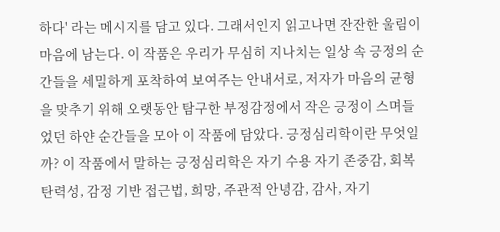하다' 라는 메시지를 담고 있다. 그래서인지 읽고나면 잔잔한 울림이 마음에 남는다. 이 작품은 우리가 무심히 지나치는 일상 속 긍정의 순간들을 세밀하게 포착하여 보여주는 안내서로, 저자가 마음의 균형을 맞추기 위해 오랫동안 탐구한 부정감정에서 작은 긍정이 스며들었던 하얀 순간들을 모아 이 작품에 담았다. 긍정심리학이란 무엇일까? 이 작품에서 말하는 긍정심리학은 자기 수용 자기 존중감, 회복탄력성, 감정 기반 접근법, 희망, 주관적 안녕감, 감사, 자기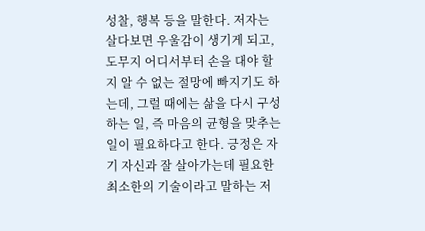성찰, 행복 등을 말한다. 저자는 살다보면 우울감이 생기게 되고, 도무지 어디서부터 손을 대야 할지 알 수 없는 절망에 빠지기도 하는데, 그럴 때에는 삶을 다시 구성하는 일, 즉 마음의 균형을 맞추는 일이 필요하다고 한다. 긍정은 자기 자신과 잘 살아가는데 필요한 최소한의 기술이라고 말하는 저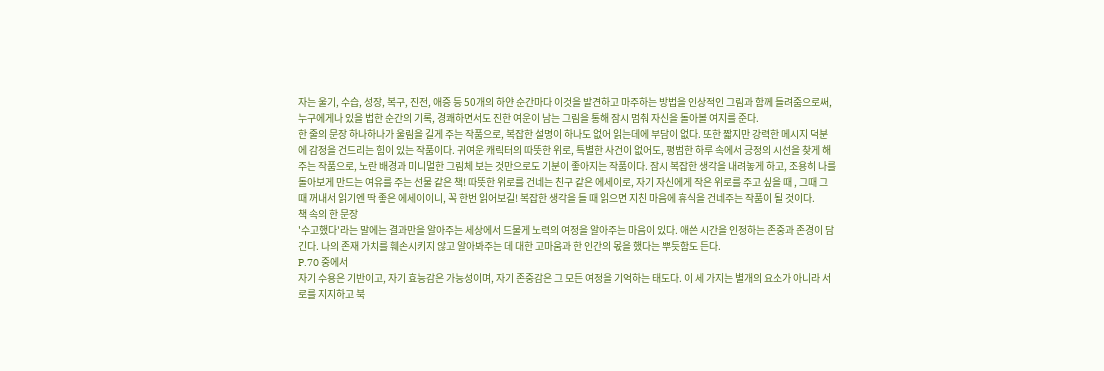자는 울기, 수습, 성장, 복구, 진전, 애증 등 50개의 하얀 순간마다 이것을 발견하고 마주하는 방법을 인상적인 그림과 함께 들려줌으로써, 누구에게나 있을 법한 순간의 기록, 경쾌하면서도 진한 여운이 남는 그림을 통해 잠시 멈춰 자신을 돌아볼 여지를 준다.
한 줄의 문장 하나하나가 울림을 길게 주는 작품으로, 복잡한 설명이 하나도 없어 읽는데에 부담이 없다. 또한 짧지만 강력한 메시지 덕분에 감정을 건드리는 힘이 있는 작품이다. 귀여운 캐릭터의 따뜻한 위로, 특별한 사건이 없어도, 평범한 하루 속에서 긍정의 시선을 찾게 해주는 작품으로, 노란 배경과 미니멀한 그림체 보는 것만으로도 기분이 좋아지는 작품이다. 잠시 복잡한 생각을 내려놓게 하고, 조용히 나를 돌아보게 만드는 여유를 주는 선물 같은 책! 따뜻한 위로를 건네는 친구 같은 에세이로, 자기 자신에게 작은 위로를 주고 싶을 때 , 그때 그때 꺼내서 읽기엔 딱 좋은 에세이이니, 꼭 한번 읽어보길! 복잡한 생각을 들 때 읽으면 지친 마음에 휴식을 건네주는 작품이 될 것이다.
책 속의 한 문장
'수고했다'라는 말에는 결과만을 알아주는 세상에서 드물게 노력의 여정을 알아주는 마음이 있다. 애쓴 시간을 인정하는 존중과 존경이 담긴다. 나의 존재 가치를 훼손시키지 않고 알아봐주는 데 대한 고마움과 한 인간의 몫을 했다는 뿌듯함도 든다.
P.70 중에서
자기 수용은 기반이고, 자기 효능감은 가능성이며, 자기 존중감은 그 모든 여정을 기억하는 태도다. 이 세 가지는 별개의 요소가 아니라 서로를 지지하고 북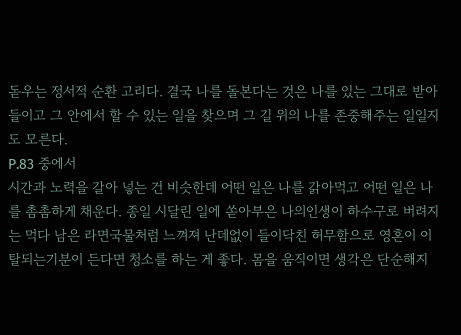돋우는 정서적 순환 고리다. 결국 나를 돌본다는 것은 나를 있는 그대로 받아들이고 그 안에서 할 수 있는 일을 찾으며 그 길 위의 나를 존중해주는 일일지도 모른다.
P.83 중에서
시간과 노력을 갈아 넣는 건 비슷한데 어떤 일은 나를 갉아먹고 어떤 일은 나를 촘촘하게 채운다. 종일 시달린 일에 쏟아부은 나의인생이 하수구로 버려지는 먹다 남은 라면국물처럼 느껴져 난데없이 들이닥친 허무함으로 영혼이 이탈되는기분이 든다면 청소를 하는 게 좋다. 몸을 움직이면 생각은 단순해지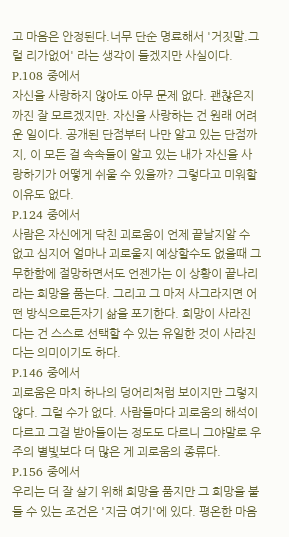고 마음은 안정된다.너무 단순 명료해서 '거짓말.그럴 리가없어' 라는 생각이 들겠지만 사실이다.
P.108 중에서
자신을 사랑하지 않아도 아무 문제 없다. 괜찮은지 까진 잘 모르겠지만. 자신을 사랑하는 건 원래 어려운 일이다. 공개된 단점부터 나만 알고 있는 단점까지, 이 모든 걸 속속들이 알고 있는 내가 자신을 사랑하기가 어떻게 쉬울 수 있을까? 그렇다고 미워할 이유도 없다.
P.124 중에서
사람은 자신에게 닥친 괴로움이 언제 끝날지알 수 없고 심지어 얼마나 괴로울지 예상할수도 없을때 그 무한함에 절망하면서도 언젠가는 이 상황이 끝나리라는 희망을 품는다. 그리고 그 마저 사그라지면 어떤 방식으로든자기 삶을 포기한다. 희망이 사라진다는 건 스스로 선택할 수 있는 유일한 것이 사라진다는 의미이기도 하다.
P.146 중에서
괴로움은 마치 하나의 덩어리처럼 보이지만 그렇지 않다. 그럴 수가 없다. 사람들마다 괴로움의 해석이 다르고 그걸 받아들이는 정도도 다르니 그야말로 우주의 별빛보다 더 많은 게 괴로움의 종류다.
P.156 중에서
우리는 더 잘 살기 위해 희망을 품지만 그 희망을 붙들 수 있는 조건은 '지금 여기'에 있다. 평온한 마음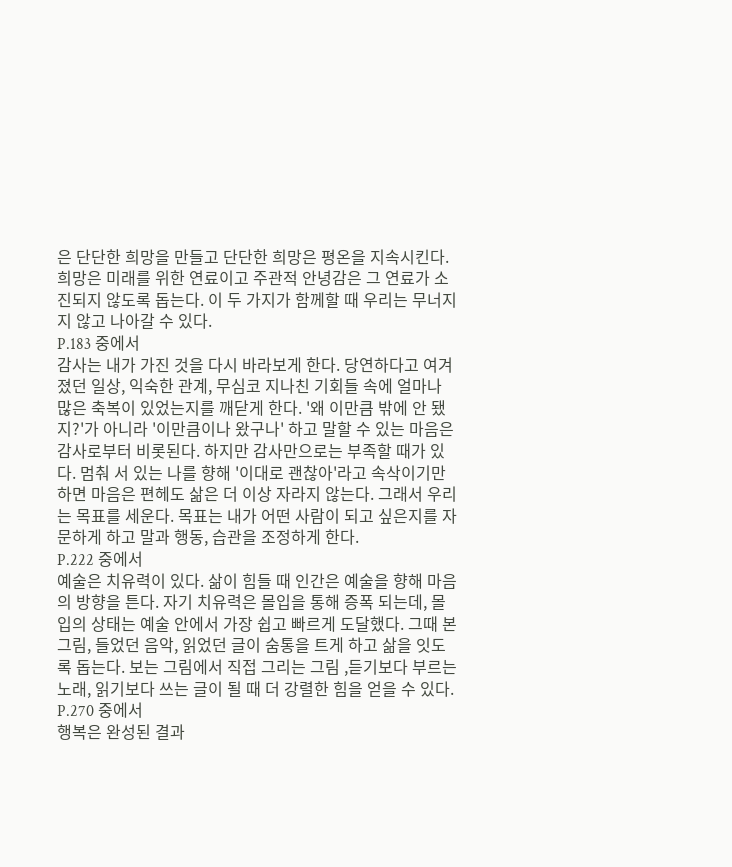은 단단한 희망을 만들고 단단한 희망은 평온을 지속시킨다. 희망은 미래를 위한 연료이고 주관적 안녕감은 그 연료가 소진되지 않도록 돕는다. 이 두 가지가 함께할 때 우리는 무너지지 않고 나아갈 수 있다.
P.183 중에서
감사는 내가 가진 것을 다시 바라보게 한다. 당연하다고 여겨졌던 일상, 익숙한 관계, 무심코 지나친 기회들 속에 얼마나 많은 축복이 있었는지를 깨닫게 한다. '왜 이만큼 밖에 안 됐지?'가 아니라 '이만큼이나 왔구나' 하고 말할 수 있는 마음은 감사로부터 비롯된다. 하지만 감사만으로는 부족할 때가 있다. 멈춰 서 있는 나를 향해 '이대로 괜찮아'라고 속삭이기만 하면 마음은 편헤도 삶은 더 이상 자라지 않는다. 그래서 우리는 목표를 세운다. 목표는 내가 어떤 사람이 되고 싶은지를 자문하게 하고 말과 행동, 습관을 조정하게 한다.
P.222 중에서
예술은 치유력이 있다. 삶이 힘들 때 인간은 예술을 향해 마음의 방향을 튼다. 자기 치유력은 몰입을 통해 증폭 되는데, 몰입의 상태는 예술 안에서 가장 쉽고 빠르게 도달했다. 그때 본 그림, 들었던 음악, 읽었던 글이 숨통을 트게 하고 삶을 잇도록 돕는다. 보는 그림에서 직접 그리는 그림 ,듣기보다 부르는 노래, 읽기보다 쓰는 글이 될 때 더 강렬한 힘을 얻을 수 있다.
P.270 중에서
행복은 완성된 결과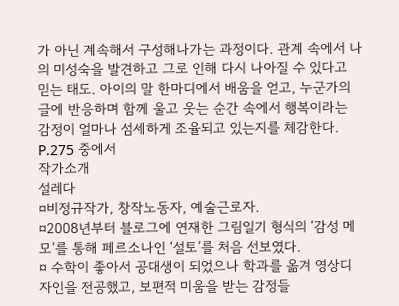가 아닌 계속해서 구성해나가는 과정이다. 관계 속에서 나의 미성숙을 발견하고 그로 인해 다시 나아질 수 있다고 믿는 태도. 아이의 말 한마디에서 배움을 얻고, 누군가의 글에 반응하며 함께 울고 웃는 순간 속에서 행복이라는 감정이 얼마나 섬세하게 조율되고 있는지를 체감한다.
P.275 중에서
작가소개
설레다
¤비정규작가, 창작노동자, 예술근로자.
¤2008년부터 블로그에 연재한 그림일기 형식의 ‘감성 메모’를 통해 페르소나인 ‘설토’를 처음 선보였다.
¤ 수학이 좋아서 공대생이 되었으나 학과를 옮겨 영상디자인을 전공했고, 보편적 미움을 받는 감정들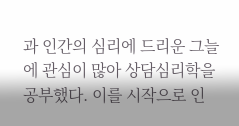과 인간의 심리에 드리운 그늘에 관심이 많아 상담심리학을 공부했다. 이를 시작으로 인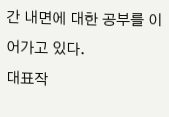간 내면에 대한 공부를 이어가고 있다.
대표작